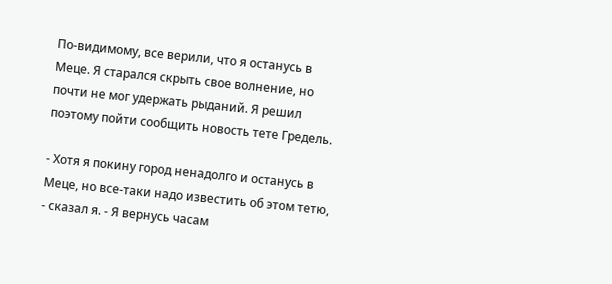По-видимому, все верили, что я останусь в Меце. Я старался скрыть свое волнение, но почти не мог удержать рыданий. Я решил поэтому пойти сообщить новость тете Гредель.

- Хотя я покину город ненадолго и останусь в Меце, но все-таки надо известить об этом тетю, - сказал я. - Я вернусь часам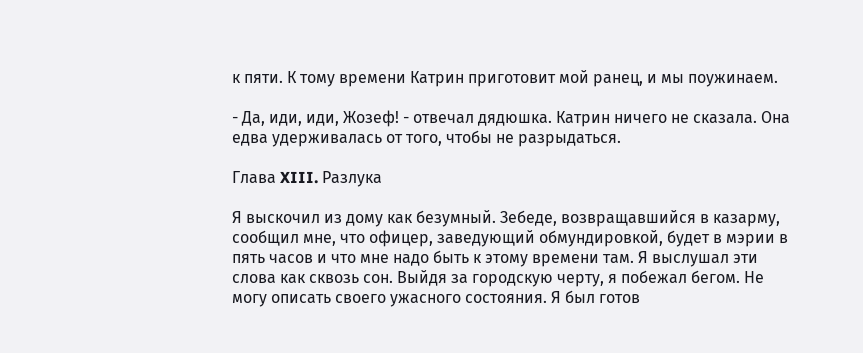к пяти. К тому времени Катрин приготовит мой ранец, и мы поужинаем.

- Да, иди, иди, Жозеф! - отвечал дядюшка. Катрин ничего не сказала. Она едва удерживалась от того, чтобы не разрыдаться.

Глава XIII. Рaзлyкa

Я выскочил из дому как безумный. Зебеде, возвращавшийся в казарму, сообщил мне, что офицер, заведующий обмундировкой, будет в мэрии в пять часов и что мне надо быть к этому времени там. Я выслушал эти слова как сквозь сон. Выйдя за городскую черту, я побежал бегом. Не могу описать своего ужасного состояния. Я был готов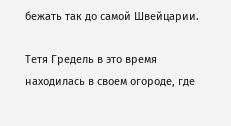бежать так до самой Швейцарии.

Тетя Гредель в это время находилась в своем огороде, где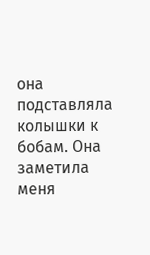она подставляла колышки к бобам. Она заметила меня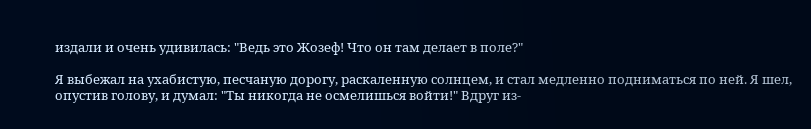издали и очень удивилась: "Ведь это Жозеф! Что он там делает в поле?"

Я выбежал на ухабистую, песчаную дорогу, раскаленную солнцем, и стал медленно подниматься по ней. Я шел, опустив голову, и думал: "Ты никогда не осмелишься войти!" Вдруг из-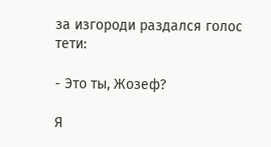за изгороди раздался голос тети:

- Это ты, Жозеф?

Я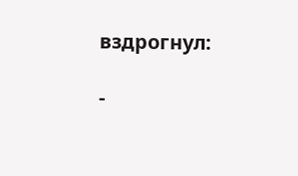вздрогнул:

-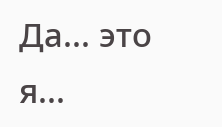Да... это я...